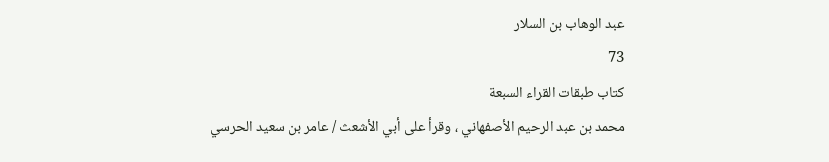عبد الوهاب بن السلار
73
كتاب طبقات القراء السبعة
محمد بن عبد الرحيم الأصفهاني ، وقرأ على أبي الأشعث / عامر بن سعيد الحرسي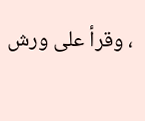، وقرأ على ورش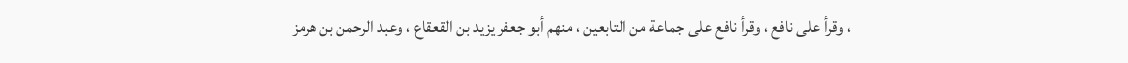، وقرأ على نافع ، وقرأ نافع على جماعة من التابعين ، منهم أبو جعفر يزيد بن القعقاع ، وعبد الرحمن بن هرمز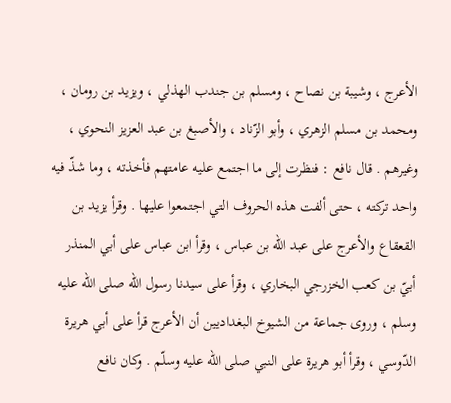الأعرج ، وشيبة بن نصاح ، ومسلم بن جندب الهذلي ، ويزيد بن رومان ، ومحمد بن مسلم الزهري ، وأبو الزّناد ، والأصبغ بن عبد العزيز النحوي ، وغيرهم . قال نافع : فنظرت إلى ما اجتمع عليه عامتهم فأخذته ، وما شذّ فيه واحد تركته ، حتى ألفت هذه الحروف التي اجتمعوا عليها . وقرأ يزيد بن القعقاع والأعرج على عبد اللّه بن عباس ، وقرأ ابن عباس على أبي المنذر أبيّ بن كعب الخزرجي البخاري ، وقرأ على سيدنا رسول اللّه صلى اللّه عليه وسلم ، وروى جماعة من الشيوخ البغداديين أن الأعرج قرأ على أبي هريرة الدّوسي ، وقرأ أبو هريرة على النبي صلى اللّه عليه وسلّم . وكان نافع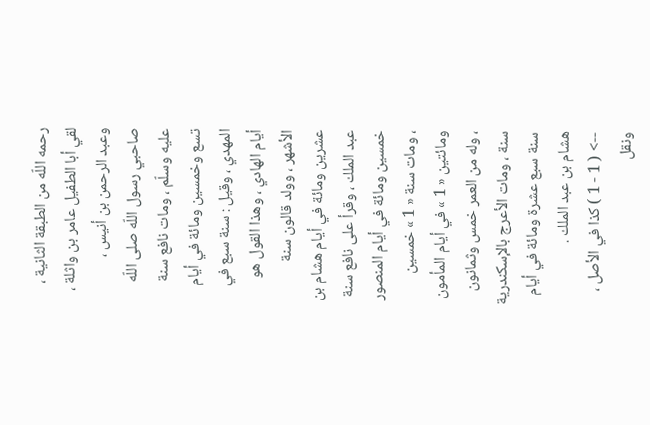رحمه اللّه من الطبقة الثانية ، لقي أبا الطفيل عامر بن واثلة ، وعبد الرحمن بن أنيس ، صاحبي رسول اللّه صلى اللّه عليه وسلّم ، ومات نافع سنة تسع وخمسين ومائة في أيام المهدي ، وقيل : سنة سبع في أيام الهادي ، وهذا القول هو الأشهر ، وولد قالون سنة عشرين ومائة في أيام هشام بن عبد الملك ، وقرأ على نافع سنة خمسين ومائة في أيام المنصور ، ومات سنة « 1 » خمسين ومائتين « 1 » في أيام المأمون ، وله من العمر خمس وثمانون سنة ، ومات الأعرج بالإسكندرية سنة سبع عشرة ومائة في أيام هشام بن عبد الملك .
--> ( 1 - 1 ) كذا في الأصل ، ونقل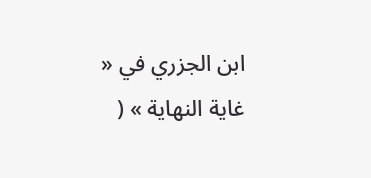ابن الجزري في « غاية النهاية » (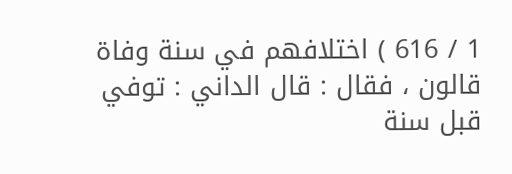1 / 616 ) اختلافهم في سنة وفاة قالون ، فقال : قال الداني : توفي قبل سنة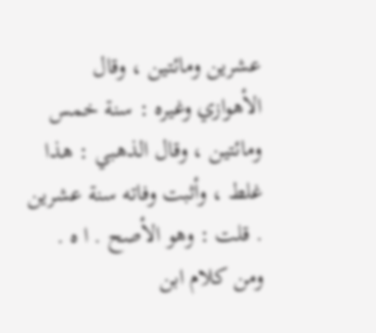عشرين ومائتين ، وقال الأهوازي وغيره : سنة خمس ومائتين ، وقال الذهبي : هذا غلط ، وأثبت وفاته سنة عشرين . قلت : وهو الأصح . ا ه . ومن كلام ابن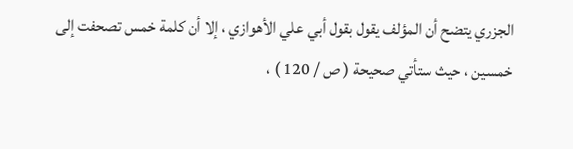الجزري يتضح أن المؤلف يقول بقول أبي علي الأهوازي ، إلا أن كلمة خمس تصحفت إلى خمسين ، حيث ستأتي صحيحة ( ص / 120 ) ،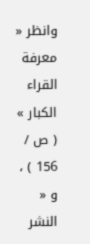وانظر « معرفة القراء الكبار » ( ص / 156 ) ، و « النشر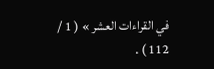في القراءات العشر » ( 1 / 112 ) .